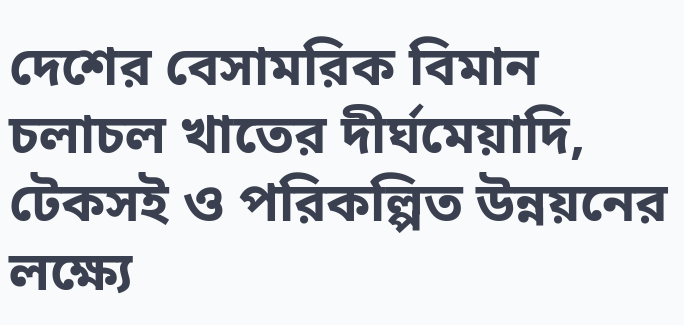দেশের বেসামরিক বিমান চলাচল খাতের দীর্ঘমেয়াদি, টেকসই ও পরিকল্পিত উন্নয়নের লক্ষ্যে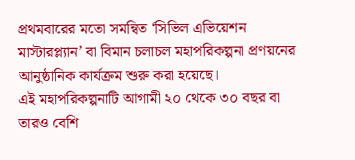প্রথমবারের মতো সমন্বিত ‘সিভিল এভিয়েশন মাস্টারপ্ল্যান’ বা বিমান চলাচল মহাপরিকল্পনা প্রণয়নের আনুষ্ঠানিক কার্যক্রম শুরু করা হয়েছে।
এই মহাপরিকল্পনাটি আগামী ২০ থেকে ৩০ বছর বা তারও বেশি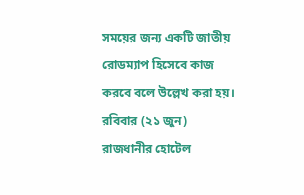সময়ের জন্য একটি জাতীয় রোডম্যাপ হিসেবে কাজ করবে বলে উল্লেখ করা হয়।
রবিবার (২১ জুন) রাজধানীর হোটেল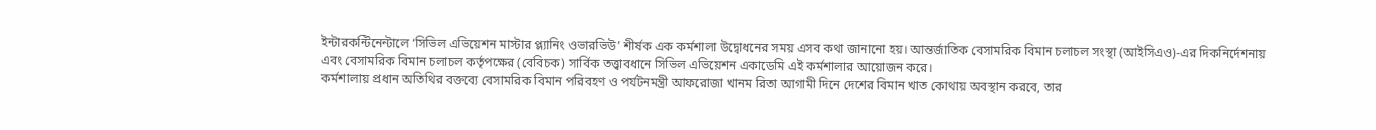ইন্টারকন্টিনেন্টালে ‘সিভিল এভিয়েশন মাস্টার প্ল্যানিং ওভারভিউ’ শীর্ষক এক কর্মশালা উদ্বোধনের সময় এসব কথা জানানো হয়। আন্তর্জাতিক বেসামরিক বিমান চলাচল সংস্থা (আইসিএও)-এর দিকনির্দেশনায় এবং বেসামরিক বিমান চলাচল কর্তৃপক্ষের (বেবিচক) সার্বিক তত্ত্বাবধানে সিভিল এভিয়েশন একাডেমি এই কর্মশালার আয়োজন করে।
কর্মশালায় প্রধান অতিথির বক্তব্যে বেসামরিক বিমান পরিবহণ ও পর্যটনমন্ত্রী আফরোজা খানম রিতা আগামী দিনে দেশের বিমান খাত কোথায় অবস্থান করবে, তার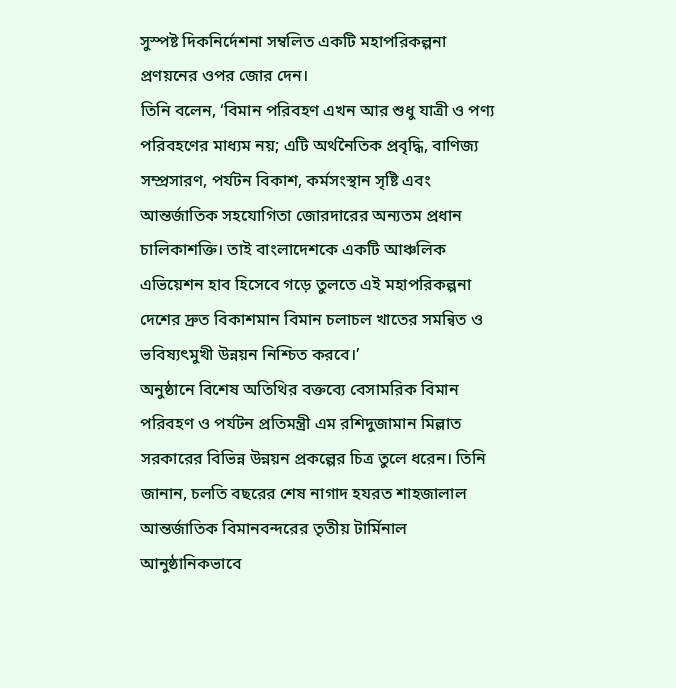সুস্পষ্ট দিকনির্দেশনা সম্বলিত একটি মহাপরিকল্পনা প্রণয়নের ওপর জোর দেন।
তিনি বলেন, ‘বিমান পরিবহণ এখন আর শুধু যাত্রী ও পণ্য পরিবহণের মাধ্যম নয়; এটি অর্থনৈতিক প্রবৃদ্ধি, বাণিজ্য সম্প্রসারণ, পর্যটন বিকাশ, কর্মসংস্থান সৃষ্টি এবং আন্তর্জাতিক সহযোগিতা জোরদারের অন্যতম প্রধান চালিকাশক্তি। তাই বাংলাদেশকে একটি আঞ্চলিক এভিয়েশন হাব হিসেবে গড়ে তুলতে এই মহাপরিকল্পনা দেশের দ্রুত বিকাশমান বিমান চলাচল খাতের সমন্বিত ও ভবিষ্যৎমুখী উন্নয়ন নিশ্চিত করবে।’
অনুষ্ঠানে বিশেষ অতিথির বক্তব্যে বেসামরিক বিমান পরিবহণ ও পর্যটন প্রতিমন্ত্রী এম রশিদুজামান মিল্লাত সরকারের বিভিন্ন উন্নয়ন প্রকল্পের চিত্র তুলে ধরেন। তিনি জানান, চলতি বছরের শেষ নাগাদ হযরত শাহজালাল আন্তর্জাতিক বিমানবন্দরের তৃতীয় টার্মিনাল আনুষ্ঠানিকভাবে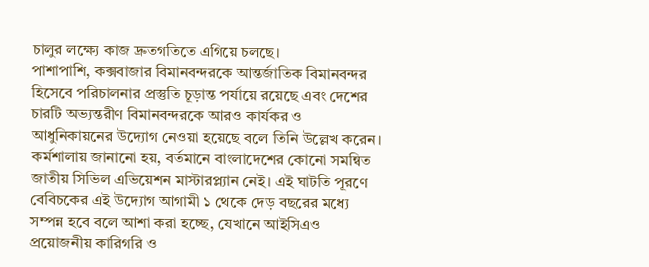চালুর লক্ষ্যে কাজ দ্রুতগতিতে এগিয়ে চলছে।
পাশাপাশি, কক্সবাজার বিমানবন্দরকে আন্তর্জাতিক বিমানবন্দর হিসেবে পরিচালনার প্রস্তুতি চূড়ান্ত পর্যায়ে রয়েছে এবং দেশের চারটি অভ্যন্তরীণ বিমানবন্দরকে আরও কার্যকর ও আধুনিকায়নের উদ্যোগ নেওয়া হয়েছে বলে তিনি উল্লেখ করেন।
কর্মশালায় জানানো হয়, বর্তমানে বাংলাদেশের কোনো সমন্বিত জাতীয় সিভিল এভিয়েশন মাস্টারপ্ল্যান নেই। এই ঘাটতি পূরণে বেবিচকের এই উদ্যোগ আগামী ১ থেকে দেড় বছরের মধ্যে সম্পন্ন হবে বলে আশা করা হচ্ছে, যেখানে আইসিএও প্রয়োজনীয় কারিগরি ও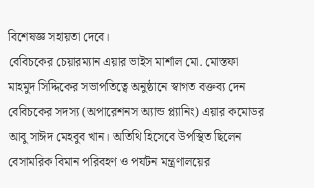বিশেষজ্ঞ সহায়তা দেবে।
বেবিচকের চেয়ারম্যান এয়ার ভাইস মার্শাল মো. মোস্তফা মাহমুদ সিদ্দিকের সভাপতিত্বে অনুষ্ঠানে স্বাগত বক্তব্য দেন বেবিচকের সদস্য (অপারেশনস অ্যান্ড প্ল্যানিং) এয়ার কমোডর আবু সাঈদ মেহবুব খান। অতিথি হিসেবে উপস্থিত ছিলেন বেসামরিক বিমান পরিবহণ ও পর্যটন মন্ত্রণালয়ের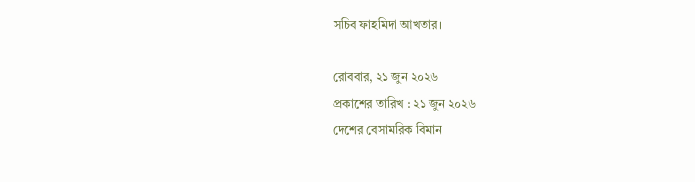সচিব ফাহমিদা আখতার।

রোববার, ২১ জুন ২০২৬
প্রকাশের তারিখ : ২১ জুন ২০২৬
দেশের বেসামরিক বিমান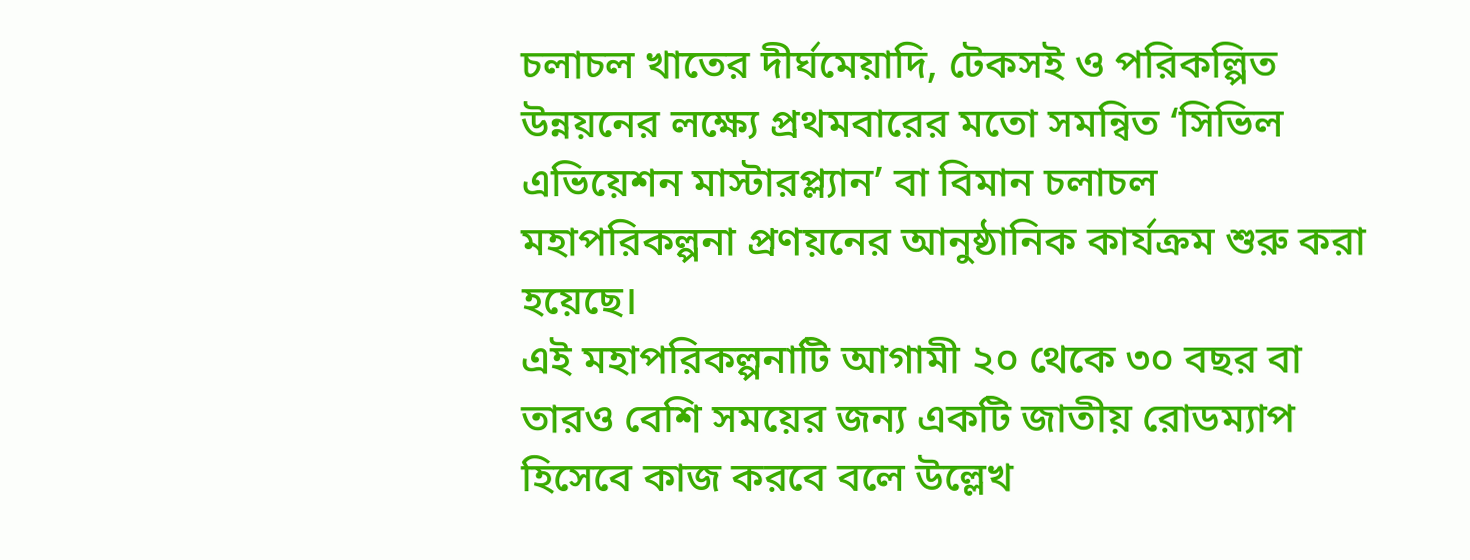চলাচল খাতের দীর্ঘমেয়াদি, টেকসই ও পরিকল্পিত উন্নয়নের লক্ষ্যে প্রথমবারের মতো সমন্বিত ‘সিভিল এভিয়েশন মাস্টারপ্ল্যান’ বা বিমান চলাচল মহাপরিকল্পনা প্রণয়নের আনুষ্ঠানিক কার্যক্রম শুরু করা হয়েছে।
এই মহাপরিকল্পনাটি আগামী ২০ থেকে ৩০ বছর বা তারও বেশি সময়ের জন্য একটি জাতীয় রোডম্যাপ হিসেবে কাজ করবে বলে উল্লেখ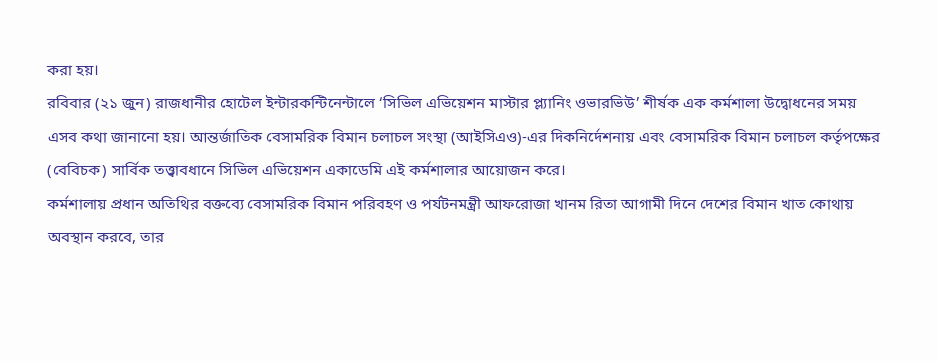করা হয়।
রবিবার (২১ জুন) রাজধানীর হোটেল ইন্টারকন্টিনেন্টালে ‘সিভিল এভিয়েশন মাস্টার প্ল্যানিং ওভারভিউ’ শীর্ষক এক কর্মশালা উদ্বোধনের সময় এসব কথা জানানো হয়। আন্তর্জাতিক বেসামরিক বিমান চলাচল সংস্থা (আইসিএও)-এর দিকনির্দেশনায় এবং বেসামরিক বিমান চলাচল কর্তৃপক্ষের (বেবিচক) সার্বিক তত্ত্বাবধানে সিভিল এভিয়েশন একাডেমি এই কর্মশালার আয়োজন করে।
কর্মশালায় প্রধান অতিথির বক্তব্যে বেসামরিক বিমান পরিবহণ ও পর্যটনমন্ত্রী আফরোজা খানম রিতা আগামী দিনে দেশের বিমান খাত কোথায় অবস্থান করবে, তার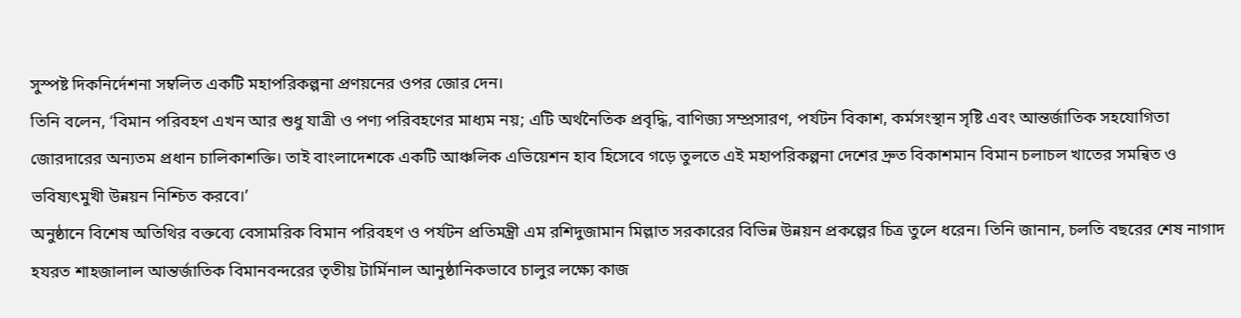সুস্পষ্ট দিকনির্দেশনা সম্বলিত একটি মহাপরিকল্পনা প্রণয়নের ওপর জোর দেন।
তিনি বলেন, ‘বিমান পরিবহণ এখন আর শুধু যাত্রী ও পণ্য পরিবহণের মাধ্যম নয়; এটি অর্থনৈতিক প্রবৃদ্ধি, বাণিজ্য সম্প্রসারণ, পর্যটন বিকাশ, কর্মসংস্থান সৃষ্টি এবং আন্তর্জাতিক সহযোগিতা জোরদারের অন্যতম প্রধান চালিকাশক্তি। তাই বাংলাদেশকে একটি আঞ্চলিক এভিয়েশন হাব হিসেবে গড়ে তুলতে এই মহাপরিকল্পনা দেশের দ্রুত বিকাশমান বিমান চলাচল খাতের সমন্বিত ও ভবিষ্যৎমুখী উন্নয়ন নিশ্চিত করবে।’
অনুষ্ঠানে বিশেষ অতিথির বক্তব্যে বেসামরিক বিমান পরিবহণ ও পর্যটন প্রতিমন্ত্রী এম রশিদুজামান মিল্লাত সরকারের বিভিন্ন উন্নয়ন প্রকল্পের চিত্র তুলে ধরেন। তিনি জানান, চলতি বছরের শেষ নাগাদ হযরত শাহজালাল আন্তর্জাতিক বিমানবন্দরের তৃতীয় টার্মিনাল আনুষ্ঠানিকভাবে চালুর লক্ষ্যে কাজ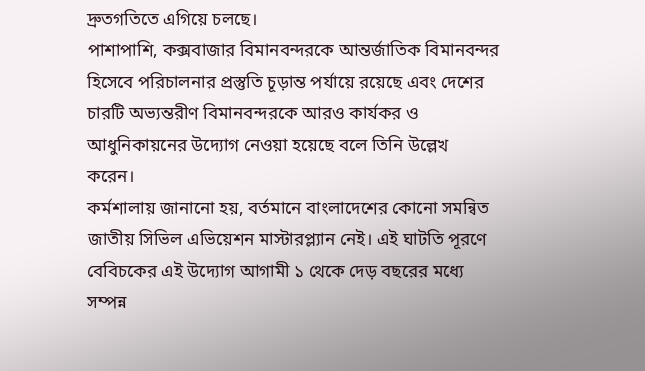দ্রুতগতিতে এগিয়ে চলছে।
পাশাপাশি, কক্সবাজার বিমানবন্দরকে আন্তর্জাতিক বিমানবন্দর হিসেবে পরিচালনার প্রস্তুতি চূড়ান্ত পর্যায়ে রয়েছে এবং দেশের চারটি অভ্যন্তরীণ বিমানবন্দরকে আরও কার্যকর ও আধুনিকায়নের উদ্যোগ নেওয়া হয়েছে বলে তিনি উল্লেখ করেন।
কর্মশালায় জানানো হয়, বর্তমানে বাংলাদেশের কোনো সমন্বিত জাতীয় সিভিল এভিয়েশন মাস্টারপ্ল্যান নেই। এই ঘাটতি পূরণে বেবিচকের এই উদ্যোগ আগামী ১ থেকে দেড় বছরের মধ্যে সম্পন্ন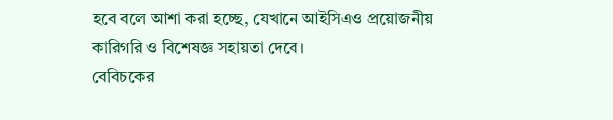হবে বলে আশা করা হচ্ছে, যেখানে আইসিএও প্রয়োজনীয় কারিগরি ও বিশেষজ্ঞ সহায়তা দেবে।
বেবিচকের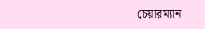চেয়ারম্যান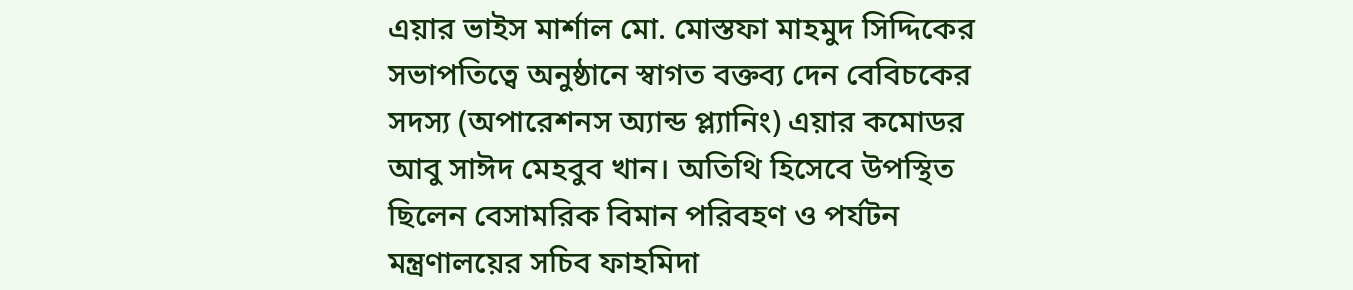এয়ার ভাইস মার্শাল মো. মোস্তফা মাহমুদ সিদ্দিকের সভাপতিত্বে অনুষ্ঠানে স্বাগত বক্তব্য দেন বেবিচকের সদস্য (অপারেশনস অ্যান্ড প্ল্যানিং) এয়ার কমোডর আবু সাঈদ মেহবুব খান। অতিথি হিসেবে উপস্থিত ছিলেন বেসামরিক বিমান পরিবহণ ও পর্যটন মন্ত্রণালয়ের সচিব ফাহমিদা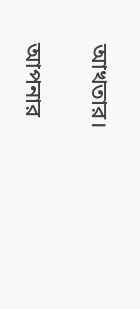আখতার।

আপনার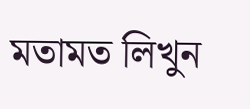মতামত লিখুন